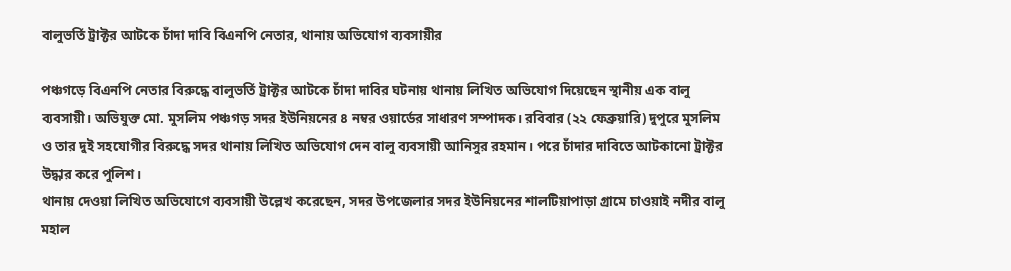বালুভর্তি ট্রাক্টর আটকে চাঁদা দাবি বিএনপি নেতার, থানায় অভিযোগ ব্যবসায়ীর

পঞ্চগড়ে বিএনপি নেতার বিরুদ্ধে বালুভর্তি ট্রাক্টর আটকে চাঁদা দাবির ঘটনায় থানায় লিখিত অভিযোগ দিয়েছেন স্থানীয় এক বালু ব্যবসায়ী। অভিযুক্ত মো. মুসলিম পঞ্চগড় সদর ইউনিয়নের ৪ নম্বর ওয়ার্ডের সাধারণ সম্পাদক। রবিবার (২২ ফেব্রুয়ারি) দুপুরে মুসলিম ও তার দুই সহযোগীর বিরুদ্ধে সদর থানায় লিখিত অভিযোগ দেন বালু ব্যবসায়ী আনিসুর রহমান। পরে চাঁদার দাবিতে আটকানো ট্রাক্টর উদ্ধার করে পুলিশ।
থানায় দেওয়া লিখিত অভিযোগে ব্যবসায়ী উল্লেখ করেছেন, সদর উপজেলার সদর ইউনিয়নের শালটিয়াপাড়া গ্রামে চাওয়াই নদীর বালু মহাল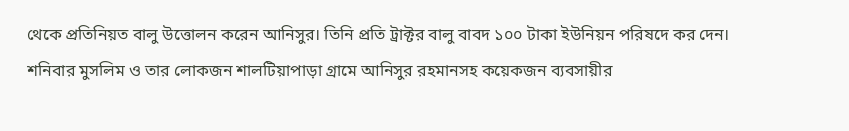থেকে প্রতিনিয়ত বালু উত্তোলন করেন আনিসুর। তিনি প্রতি ট্রাক্টর বালু বাবদ ১০০ টাকা ইউনিয়ন পরিষদে কর দেন। শনিবার মুসলিম ও তার লোকজন শালটিয়াপাড়া গ্রামে আনিসুর রহমানসহ কয়েকজন ব্যবসায়ীর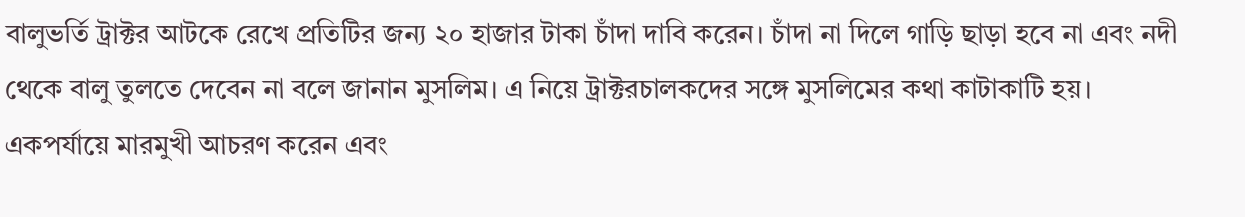বালুভর্তি ট্রাক্টর আটকে রেখে প্রতিটির জন্য ২০ হাজার টাকা চাঁদা দাবি করেন। চাঁদা না দিলে গাড়ি ছাড়া হবে না এবং নদী থেকে বালু তুলতে দেবেন না বলে জানান মুসলিম। এ নিয়ে ট্রাক্টরচালকদের সঙ্গে মুসলিমের কথা কাটাকাটি হয়। একপর্যায়ে মারমুখী আচরণ করেন এবং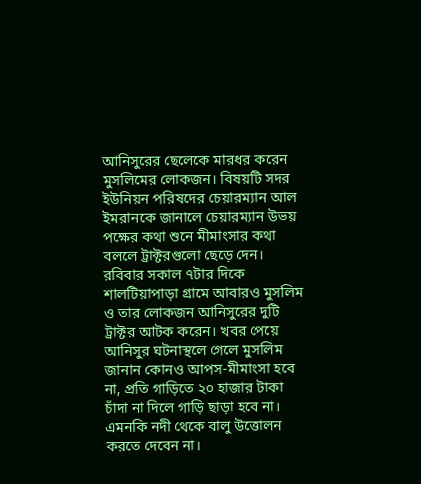আনিসুরের ছেলেকে মারধর করেন মুসলিমের লোকজন। বিষয়টি সদর ইউনিয়ন পরিষদের চেয়ারম্যান আল ইমরানকে জানালে চেয়ারম্যান উভয় পক্ষের কথা শুনে মীমাংসার কথা বললে ট্রাক্টরগুলো ছেড়ে দেন।
রবিবার সকাল ৭টার দিকে শালটিয়াপাড়া গ্রামে আবারও মুসলিম ও তার লোকজন আনিসুরের দুটি ট্রাক্টর আটক করেন। খবর পেয়ে আনিসুর ঘটনাস্থলে গেলে মুসলিম জানান কোনও আপস-মীমাংসা হবে না, প্রতি গাড়িতে ২০ হাজার টাকা চাঁদা না দিলে গাড়ি ছাড়া হবে না। এমনকি নদী থেকে বালু উত্তোলন করতে দেবেন না।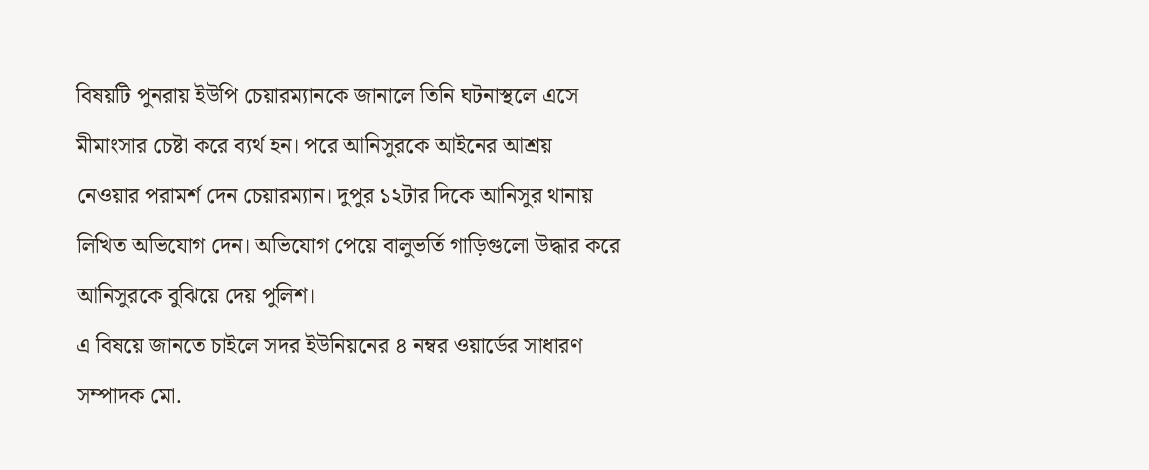বিষয়টি পুনরায় ইউপি চেয়ারম্যানকে জানালে তিনি ঘটনাস্থলে এসে মীমাংসার চেষ্টা করে ব্যর্থ হন। পরে আনিসুরকে আইনের আশ্রয় নেওয়ার পরামর্শ দেন চেয়ারম্যান। দুপুর ১২টার দিকে আনিসুর থানায় লিখিত অভিযোগ দেন। অভিযোগ পেয়ে বালুভর্তি গাড়িগুলো উদ্ধার করে আনিসুরকে বুঝিয়ে দেয় পুলিশ।
এ বিষয়ে জানতে চাইলে সদর ইউনিয়নের ৪ নম্বর ওয়ার্ডের সাধারণ সম্পাদক মো.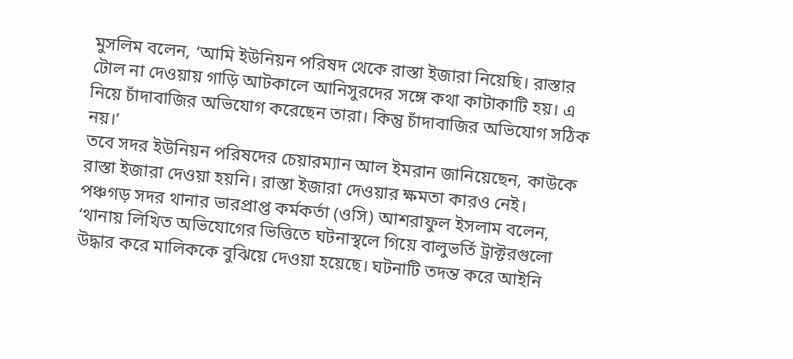মুসলিম বলেন, ‘আমি ইউনিয়ন পরিষদ থেকে রাস্তা ইজারা নিয়েছি। রাস্তার টোল না দেওয়ায় গাড়ি আটকালে আনিসুরদের সঙ্গে কথা কাটাকাটি হয়। এ নিয়ে চাঁদাবাজির অভিযোগ করেছেন তারা। কিন্তু চাঁদাবাজির অভিযোগ সঠিক নয়।’
তবে সদর ইউনিয়ন পরিষদের চেয়ারম্যান আল ইমরান জানিয়েছেন, কাউকে রাস্তা ইজারা দেওয়া হয়নি। রাস্তা ইজারা দেওয়ার ক্ষমতা কারও নেই।
পঞ্চগড় সদর থানার ভারপ্রাপ্ত কর্মকর্তা (ওসি) আশরাফুল ইসলাম বলেন, ‘থানায় লিখিত অভিযোগের ভিত্তিতে ঘটনাস্থলে গিয়ে বালুভর্তি ট্রাক্টরগুলো উদ্ধার করে মালিককে বুঝিয়ে দেওয়া হয়েছে। ঘটনাটি তদন্ত করে আইনি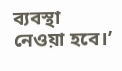ব্যবস্থা নেওয়া হবে।’